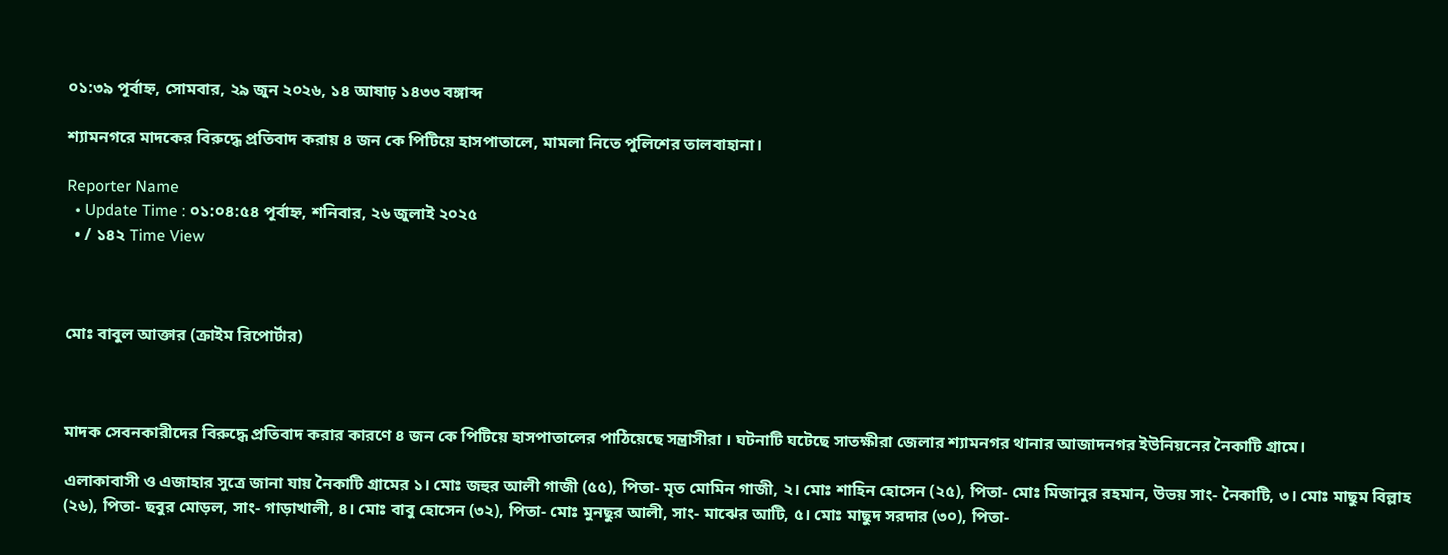০১:৩৯ পূর্বাহ্ন, সোমবার, ২৯ জুন ২০২৬, ১৪ আষাঢ় ১৪৩৩ বঙ্গাব্দ

শ্যামনগরে মাদকের বিরুদ্ধে প্রতিবাদ করায় ৪ জন কে পিটিয়ে হাসপাতালে, মামলা নিতে পুলিশের তালবাহানা।

Reporter Name
  • Update Time : ০১:০৪:৫৪ পূর্বাহ্ন, শনিবার, ২৬ জুলাই ২০২৫
  • / ১৪২ Time View



মোঃ বাবুল আক্তার (ক্রাইম রিপোর্টার)



মাদক সেবনকারীদের বিরুদ্ধে প্রতিবাদ করার কারণে ৪ জন কে পিটিয়ে হাসপাতালের পাঠিয়েছে সন্ত্রাসীরা । ঘটনাটি ঘটেছে সাতক্ষীরা জেলার শ্যামনগর থানার আজাদনগর ইউনিয়নের নৈকাটি গ্রামে।

এলাকাবাসী ও এজাহার সুত্রে জানা যায় নৈকাটি গ্রামের ১। মোঃ জহুর আলী গাজী (৫৫), পিতা- মৃত মোমিন গাজী, ২। মোঃ শাহিন হোসেন (২৫), পিতা- মোঃ মিজানুর রহমান, উভয় সাং- নৈকাটি, ৩। মোঃ মাছুম বিল্লাহ (২৬), পিতা- ছবুর মোড়ল, সাং- গাড়াখালী, ৪। মোঃ বাবু হোসেন (৩২), পিতা- মোঃ মুনছুর আলী, সাং- মাঝের আটি, ৫। মোঃ মাছুদ সরদার (৩০), পিতা-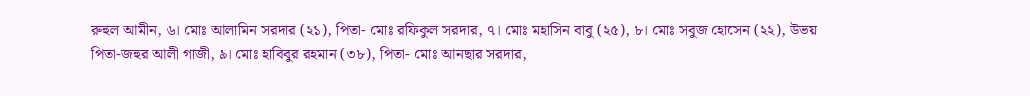রুহুল আমীন, ৬। মোঃ আলামিন সরদার (২১), পিতা- মোঃ রফিকুল সরদার, ৭। মোঃ মহাসিন বাবু (২৫), ৮। মোঃ সবুজ হোসেন (২২), উভয় পিতা-জহুর আলী গাজী, ৯। মোঃ হাবিবুর রহমান (৩৮), পিতা- মোঃ আনছার সরদার,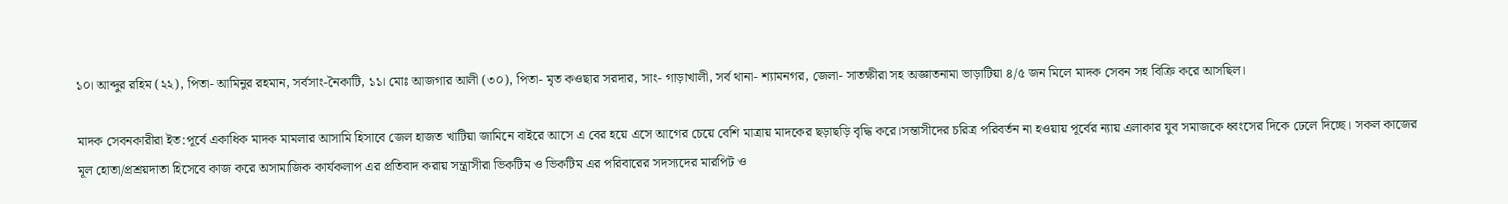১০। আব্দুর রহিম (২২), পিতা- আমিনুর রহমান, সর্বসাং-নৈকাটি, ১১। মোঃ আজগার আলী (৩০), পিতা- মৃত কওছার সরদার, সাং- গাড়াখালী, সর্ব থানা- শ্যামনগর, জেলা- সাতক্ষীরা সহ অজ্ঞাতনামা ভাড়াটিয়া ৪/৫ জন মিলে মাদক সেবন সহ বিক্রি করে আসছিল।

মাদক সেবনকারীরা ইত:পূর্বে একাধিক মাদক মামলার আসামি হিসাবে জেল হাজত খাটিয়া জামিনে বাইরে আসে এ বের হয়ে এসে আগের চেয়ে বেশি মাত্রায় মাদকের ছড়াছড়ি বৃদ্ধি করে।সন্তাসীদের চরিত্র পরিবর্তন না হওয়ায় পূর্বের ন্যায় এলাকার যুব সমাজকে ধ্বংসের দিকে ঢেলে দিচ্ছে। সকল কাজের মূল হোতা/প্রশ্রয়দাতা হিসেবে কাজ করে অসামাজিক কার্যকলাপ এর প্রতিবাদ করায় সন্ত্রাসীরা ভিকটিম ও ভিকটিম এর পরিবারের সদস্যদের মারপিট ও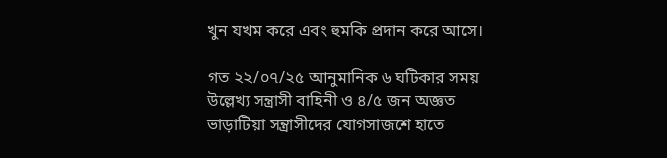খুন যখম করে এবং হুমকি প্রদান করে আসে।

গত ২২/০৭/২৫ আনুমানিক ৬ ঘটিকার সময় উল্লেখ্য সন্ত্রাসী বাহিনী ও ৪/৫ জন অজ্ঞত ভাড়াটিয়া সন্ত্রাসীদের যোগসাজশে হাতে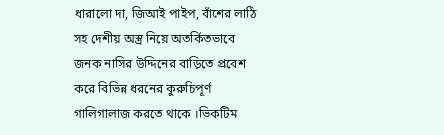ধারালো দা, জিআই পাইপ, বাঁশের লাঠি সহ দেশীয় অস্ত্র নিয়ে অতর্কিতভাবে জনক নাসির উদ্দিনের বাড়িতে প্রবেশ করে বিভিন্ন ধরনের কুরুচিপূর্ণ গালিগালাজ করতে থাকে ।ভিকটিম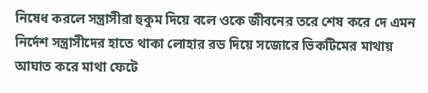নিষেধ করলে সন্ত্রাসীরা হুকুম দিয়ে বলে ওকে জীবনের তরে শেষ করে দে এমন নির্দেশ সন্ত্রাসীদের হাতে থাকা লোহার রড দিয়ে সজোরে ভিকটিমের মাথায় আঘাত করে মাথা ফেটে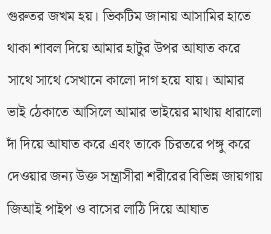গুরুতর জখম হয়। ভিকটিম জানায় আসামির হাতে থাকা শাবল দিয়ে আমার হাটুর উপর আঘাত করে সাথে সাথে সেখানে কালো দাগ হয়ে যায়। আমার ভাই ঠেকাতে আসিলে আমার ভাইয়ের মাথায় ধারালো দাঁ দিয়ে আঘাত করে এবং তাকে চিরতরে পঙ্গু করে দেওয়ার জন্য উক্ত সন্ত্রাসীরা শরীরের বিভিন্ন জায়গায় জিআই পাইপ ও বাসের লাঠি দিয়ে আঘাত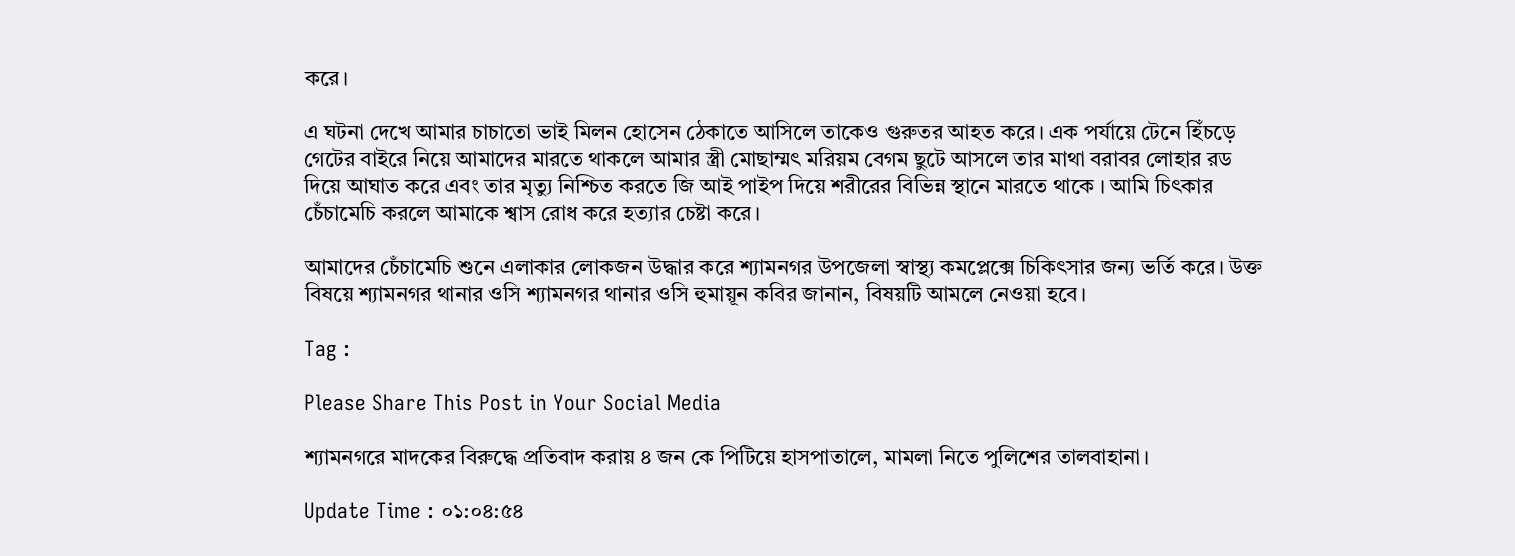করে।

এ ঘটনা দেখে আমার চাচাতো ভাই মিলন হোসেন ঠেকাতে আসিলে তাকেও গুরুতর আহত করে। এক পর্যায়ে টেনে হিঁচড়ে গেটের বাইরে নিয়ে আমাদের মারতে থাকলে আমার স্ত্রী মোছাম্মৎ মরিয়ম বেগম ছুটে আসলে তার মাথা বরাবর লোহার রড দিয়ে আঘাত করে এবং তার মৃত্যু নিশ্চিত করতে জি আই পাইপ দিয়ে শরীরের বিভিন্ন স্থানে মারতে থাকে । আমি চিৎকার চেঁচামেচি করলে আমাকে শ্বাস রোধ করে হত্যার চেষ্টা করে।

আমাদের চেঁচামেচি শুনে এলাকার লোকজন উদ্ধার করে শ্যামনগর উপজেলা স্বাস্থ্য কমপ্লেক্সে চিকিৎসার জন্য ভর্তি করে। উক্ত বিষয়ে শ্যামনগর থানার ওসি শ্যামনগর থানার ওসি হুমায়ূন কবির জানান, বিষয়টি আমলে নেওয়া হবে।

Tag :

Please Share This Post in Your Social Media

শ্যামনগরে মাদকের বিরুদ্ধে প্রতিবাদ করায় ৪ জন কে পিটিয়ে হাসপাতালে, মামলা নিতে পুলিশের তালবাহানা।

Update Time : ০১:০৪:৫৪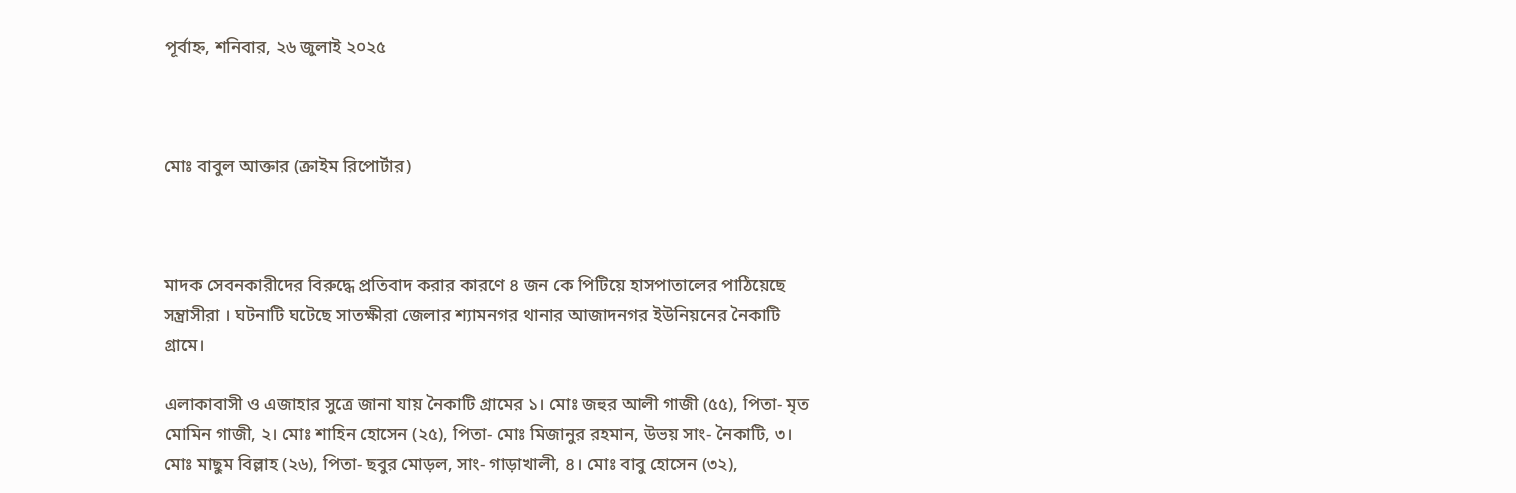পূর্বাহ্ন, শনিবার, ২৬ জুলাই ২০২৫



মোঃ বাবুল আক্তার (ক্রাইম রিপোর্টার)



মাদক সেবনকারীদের বিরুদ্ধে প্রতিবাদ করার কারণে ৪ জন কে পিটিয়ে হাসপাতালের পাঠিয়েছে সন্ত্রাসীরা । ঘটনাটি ঘটেছে সাতক্ষীরা জেলার শ্যামনগর থানার আজাদনগর ইউনিয়নের নৈকাটি গ্রামে।

এলাকাবাসী ও এজাহার সুত্রে জানা যায় নৈকাটি গ্রামের ১। মোঃ জহুর আলী গাজী (৫৫), পিতা- মৃত মোমিন গাজী, ২। মোঃ শাহিন হোসেন (২৫), পিতা- মোঃ মিজানুর রহমান, উভয় সাং- নৈকাটি, ৩। মোঃ মাছুম বিল্লাহ (২৬), পিতা- ছবুর মোড়ল, সাং- গাড়াখালী, ৪। মোঃ বাবু হোসেন (৩২),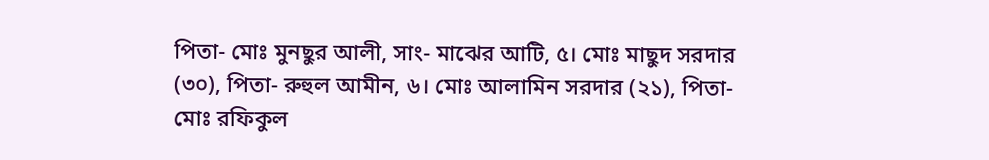পিতা- মোঃ মুনছুর আলী, সাং- মাঝের আটি, ৫। মোঃ মাছুদ সরদার (৩০), পিতা- রুহুল আমীন, ৬। মোঃ আলামিন সরদার (২১), পিতা- মোঃ রফিকুল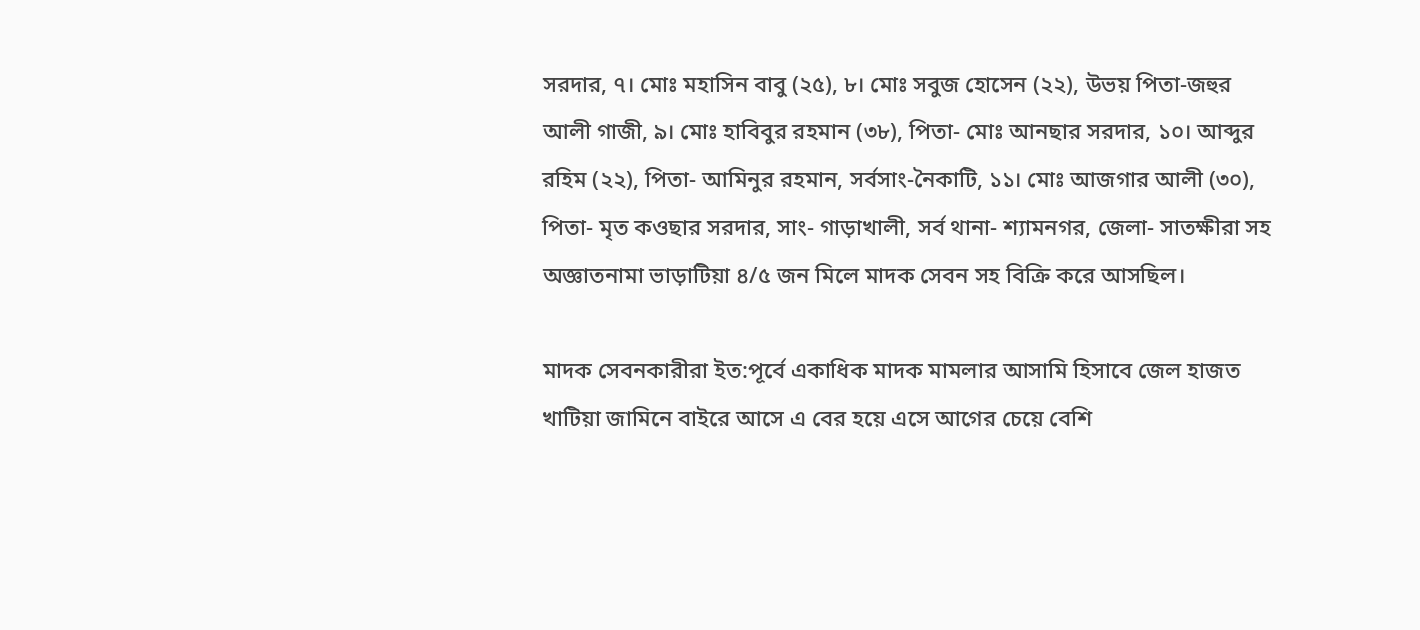সরদার, ৭। মোঃ মহাসিন বাবু (২৫), ৮। মোঃ সবুজ হোসেন (২২), উভয় পিতা-জহুর আলী গাজী, ৯। মোঃ হাবিবুর রহমান (৩৮), পিতা- মোঃ আনছার সরদার, ১০। আব্দুর রহিম (২২), পিতা- আমিনুর রহমান, সর্বসাং-নৈকাটি, ১১। মোঃ আজগার আলী (৩০), পিতা- মৃত কওছার সরদার, সাং- গাড়াখালী, সর্ব থানা- শ্যামনগর, জেলা- সাতক্ষীরা সহ অজ্ঞাতনামা ভাড়াটিয়া ৪/৫ জন মিলে মাদক সেবন সহ বিক্রি করে আসছিল।

মাদক সেবনকারীরা ইত:পূর্বে একাধিক মাদক মামলার আসামি হিসাবে জেল হাজত খাটিয়া জামিনে বাইরে আসে এ বের হয়ে এসে আগের চেয়ে বেশি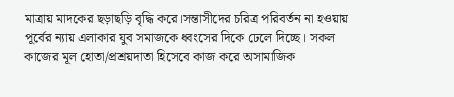মাত্রায় মাদকের ছড়াছড়ি বৃদ্ধি করে।সন্তাসীদের চরিত্র পরিবর্তন না হওয়ায় পূর্বের ন্যায় এলাকার যুব সমাজকে ধ্বংসের দিকে ঢেলে দিচ্ছে। সকল কাজের মূল হোতা/প্রশ্রয়দাতা হিসেবে কাজ করে অসামাজিক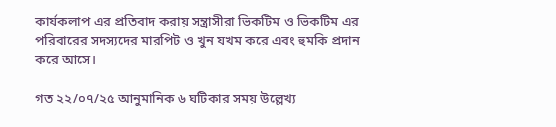কার্যকলাপ এর প্রতিবাদ করায় সন্ত্রাসীরা ভিকটিম ও ভিকটিম এর পরিবারের সদস্যদের মারপিট ও খুন যখম করে এবং হুমকি প্রদান করে আসে।

গত ২২/০৭/২৫ আনুমানিক ৬ ঘটিকার সময় উল্লেখ্য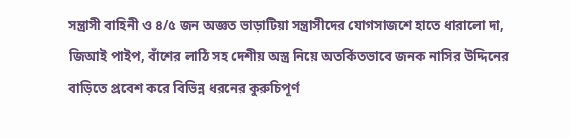সন্ত্রাসী বাহিনী ও ৪/৫ জন অজ্ঞত ভাড়াটিয়া সন্ত্রাসীদের যোগসাজশে হাতে ধারালো দা, জিআই পাইপ, বাঁশের লাঠি সহ দেশীয় অস্ত্র নিয়ে অতর্কিতভাবে জনক নাসির উদ্দিনের বাড়িতে প্রবেশ করে বিভিন্ন ধরনের কুরুচিপূর্ণ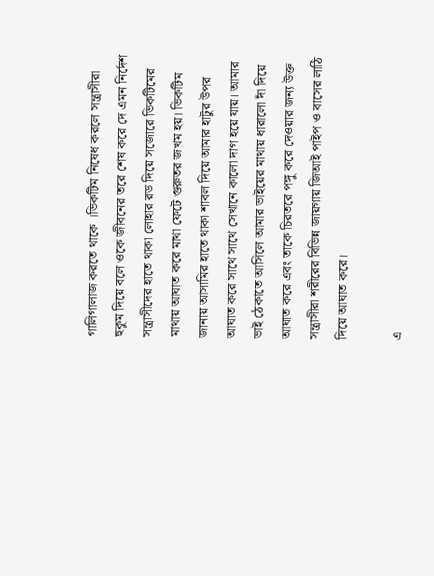গালিগালাজ করতে থাকে ।ভিকটিম নিষেধ করলে সন্ত্রাসীরা হুকুম দিয়ে বলে ওকে জীবনের তরে শেষ করে দে এমন নির্দেশ সন্ত্রাসীদের হাতে থাকা লোহার রড দিয়ে সজোরে ভিকটিমের মাথায় আঘাত করে মাথা ফেটে গুরুতর জখম হয়। ভিকটিম জানায় আসামির হাতে থাকা শাবল দিয়ে আমার হাটুর উপর আঘাত করে সাথে সাথে সেখানে কালো দাগ হয়ে যায়। আমার ভাই ঠেকাতে আসিলে আমার ভাইয়ের মাথায় ধারালো দাঁ দিয়ে আঘাত করে এবং তাকে চিরতরে পঙ্গু করে দেওয়ার জন্য উক্ত সন্ত্রাসীরা শরীরের বিভিন্ন জায়গায় জিআই পাইপ ও বাসের লাঠি দিয়ে আঘাত করে।

এ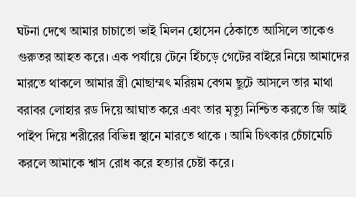ঘটনা দেখে আমার চাচাতো ভাই মিলন হোসেন ঠেকাতে আসিলে তাকেও গুরুতর আহত করে। এক পর্যায়ে টেনে হিঁচড়ে গেটের বাইরে নিয়ে আমাদের মারতে থাকলে আমার স্ত্রী মোছাম্মৎ মরিয়ম বেগম ছুটে আসলে তার মাথা বরাবর লোহার রড দিয়ে আঘাত করে এবং তার মৃত্যু নিশ্চিত করতে জি আই পাইপ দিয়ে শরীরের বিভিন্ন স্থানে মারতে থাকে । আমি চিৎকার চেঁচামেচি করলে আমাকে শ্বাস রোধ করে হত্যার চেষ্টা করে।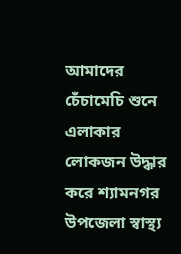আমাদের চেঁচামেচি শুনে এলাকার লোকজন উদ্ধার করে শ্যামনগর উপজেলা স্বাস্থ্য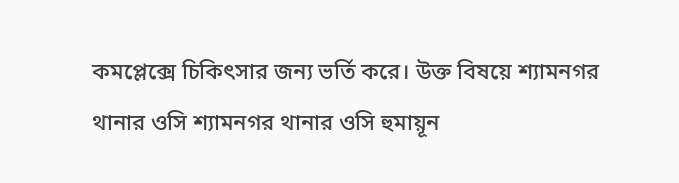কমপ্লেক্সে চিকিৎসার জন্য ভর্তি করে। উক্ত বিষয়ে শ্যামনগর থানার ওসি শ্যামনগর থানার ওসি হুমায়ূন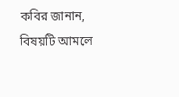কবির জানান, বিষয়টি আমলে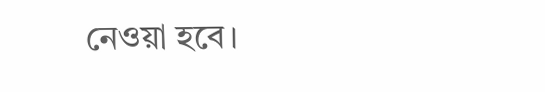নেওয়া হবে।